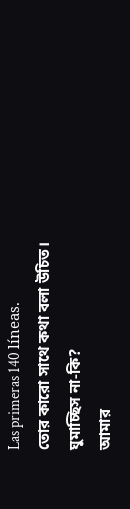Las primeras 140 líneas.
তোর কারো সাথে কথা বলা উচিত।
ঘুমাচ্ছিস না-কি?
আমার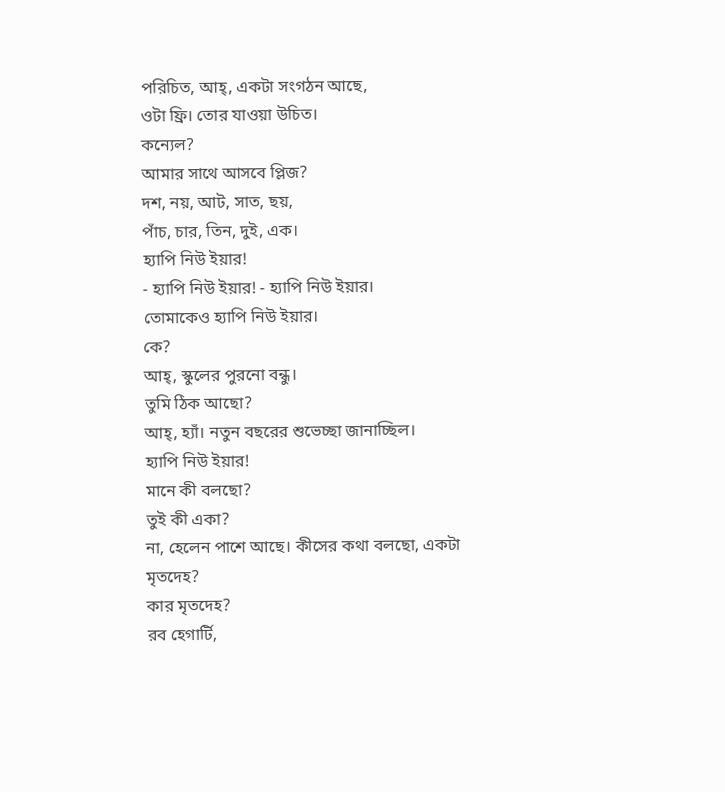পরিচিত, আহ্, একটা সংগঠন আছে,
ওটা ফ্রি। তোর যাওয়া উচিত।
কন্যেল?
আমার সাথে আসবে প্লিজ?
দশ, নয়, আট, সাত, ছয়,
পাঁচ, চার, তিন, দুই, এক।
হ্যাপি নিউ ইয়ার!
- হ্যাপি নিউ ইয়ার! - হ্যাপি নিউ ইয়ার।
তোমাকেও হ্যাপি নিউ ইয়ার।
কে?
আহ্, স্কুলের পুরনো বন্ধু।
তুমি ঠিক আছো?
আহ্, হ্যাঁ। নতুন বছরের শুভেচ্ছা জানাচ্ছিল।
হ্যাপি নিউ ইয়ার!
মানে কী বলছো?
তুই কী একা?
না, হেলেন পাশে আছে। কীসের কথা বলছো, একটা মৃতদেহ?
কার মৃতদেহ?
রব হেগার্টি,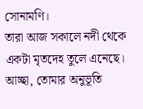সোনামণি।
তারা আজ সকালে নদী থেকে একটা মৃতদেহ তুলে এনেছে।
আচ্ছা, তোমার অনুভূতি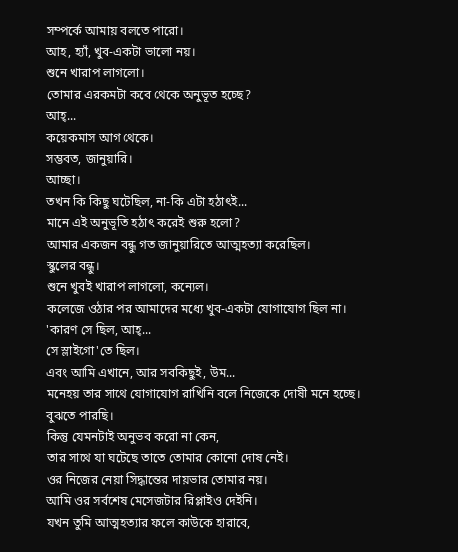সম্পর্কে আমায় বলতে পারো।
আহ, হ্যাঁ, খুব-একটা ভালো নয়।
শুনে খারাপ লাগলো।
তোমার এরকমটা কবে থেকে অনুভূত হচ্ছে?
আহ্...
কয়েকমাস আগ থেকে।
সম্ভবত, জানুয়ারি।
আচ্ছা।
তখন কি কিছু ঘটেছিল, না-কি এটা হঠাৎই...
মানে এই অনুভূতি হঠাৎ করেই শুরু হলো?
আমার একজন বন্ধু গত জানুয়ারিতে আত্মহত্যা করেছিল।
স্কুলের বন্ধু।
শুনে খুবই খারাপ লাগলো, কন্যেল।
কলেজে ওঠার পর আমাদের মধ্যে খুব-একটা যোগাযোগ ছিল না।
'কারণ সে ছিল, আহ্...
সে স্লাইগো'তে ছিল।
এবং আমি এখানে, আর সবকিছুই, উম...
মনেহয় তার সাথে যোগাযোগ রাখিনি বলে নিজেকে দোষী মনে হচ্ছে।
বুঝতে পারছি।
কিন্তু যেমনটাই অনুভব করো না কেন,
তার সাথে যা ঘটেছে তাতে তোমার কোনো দোষ নেই।
ওর নিজের নেয়া সিদ্ধান্তের দায়ভার তোমার নয়।
আমি ওর সর্বশেষ মেসেজটার রিপ্লাইও দেইনি।
যখন তুমি আত্মহত্যার ফলে কাউকে হারাবে,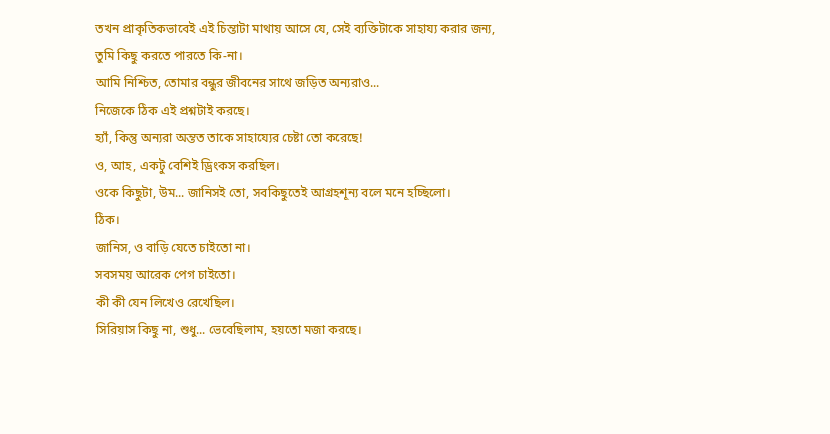তখন প্রাকৃতিকভাবেই এই চিন্তাটা মাথায় আসে যে, সেই ব্যক্তিটাকে সাহায্য করার জন্য,
তুমি কিছু করতে পারতে কি-না।
আমি নিশ্চিত, তোমার বন্ধুর জীবনের সাথে জড়িত অন্যরাও...
নিজেকে ঠিক এই প্রশ্নটাই করছে।
হ্যাঁ, কিন্তু অন্যরা অন্তত তাকে সাহায্যের চেষ্টা তো করেছে!
ও, আহ, একটু বেশিই ড্রিংকস করছিল।
ওকে কিছুটা, উম... জানিসই তো, সবকিছুতেই আগ্রহশূন্য বলে মনে হচ্ছিলো।
ঠিক।
জানিস, ও বাড়ি যেতে চাইতো না।
সবসময় আরেক পেগ চাইতো।
কী কী যেন লিখেও রেখেছিল।
সিরিয়াস কিছু না, শুধু... ভেবেছিলাম, হয়তো মজা করছে।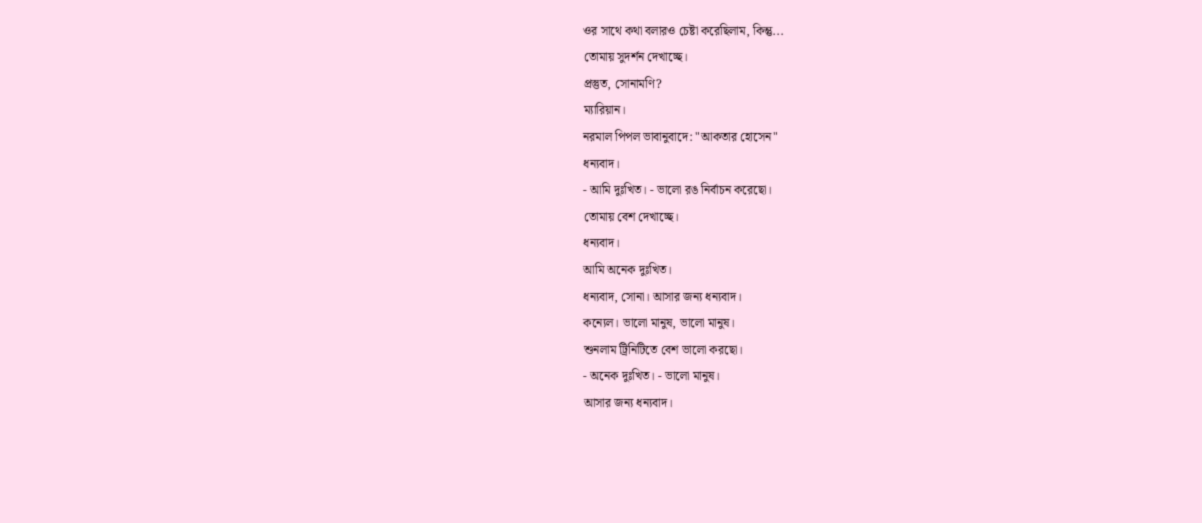ওর সাথে কথা বলারও চেষ্টা করেছিলাম, কিন্তু...
তোমায় সুদর্শন দেখাচ্ছে।
প্রস্তুত, সোনামণি?
ম্যারিয়ান।
নরমাল পিপল ভাবানুবাদে: "আকতার হোসেন"
ধন্যবাদ।
- আমি দুঃখিত। - ভালো রঙ নির্বাচন করেছো।
তোমায় বেশ দেখাচ্ছে।
ধন্যবাদ।
আমি অনেক দুঃখিত।
ধন্যবাদ, সোনা। আসার জন্য ধন্যবাদ।
কন্যেল। ভালো মানুষ, ভালো মানুষ।
শুনলাম ট্রিনিটিতে বেশ ভালো করছো।
- অনেক দুঃখিত। - ভালো মানুষ।
আসার জন্য ধন্যবাদ।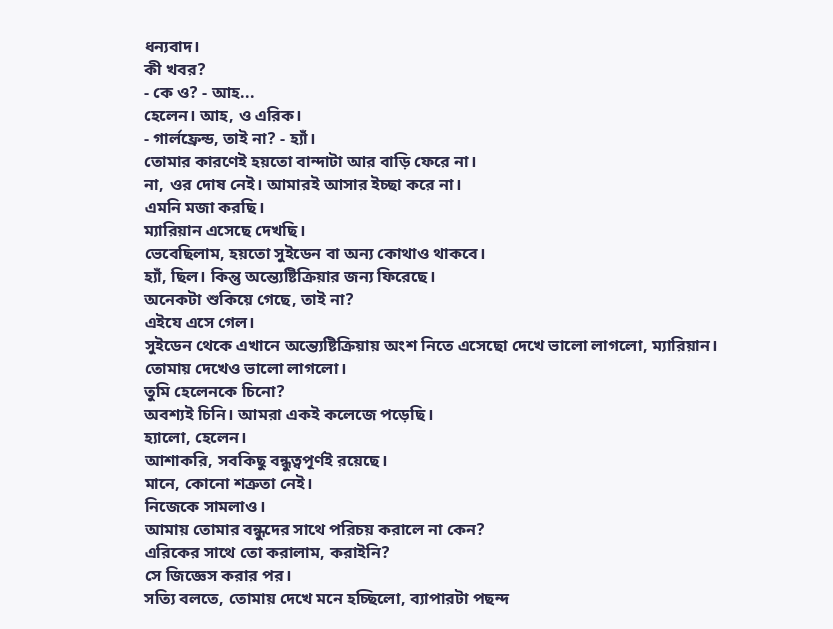ধন্যবাদ।
কী খবর?
- কে ও? - আহ...
হেলেন। আহ, ও এরিক।
- গার্লফ্রেন্ড, তাই না? - হ্যাঁ।
তোমার কারণেই হয়তো বান্দাটা আর বাড়ি ফেরে না।
না, ওর দোষ নেই। আমারই আসার ইচ্ছা করে না।
এমনি মজা করছি।
ম্যারিয়ান এসেছে দেখছি।
ভেবেছিলাম, হয়তো সুইডেন বা অন্য কোথাও থাকবে।
হ্যাঁ, ছিল। কিন্তু অন্ত্যেষ্টিক্রিয়ার জন্য ফিরেছে।
অনেকটা শুকিয়ে গেছে, তাই না?
এইযে এসে গেল।
সুইডেন থেকে এখানে অন্ত্যেষ্টিক্রিয়ায় অংশ নিতে এসেছো দেখে ভালো লাগলো, ম্যারিয়ান।
তোমায় দেখেও ভালো লাগলো।
তুমি হেলেনকে চিনো?
অবশ্যই চিনি। আমরা একই কলেজে পড়েছি।
হ্যালো, হেলেন।
আশাকরি, সবকিছু বন্ধুত্বপূর্ণই রয়েছে।
মানে, কোনো শত্রুতা নেই।
নিজেকে সামলাও।
আমায় তোমার বন্ধুদের সাথে পরিচয় করালে না কেন?
এরিকের সাথে তো করালাম, করাইনি?
সে জিজ্ঞেস করার পর।
সত্যি বলতে, তোমায় দেখে মনে হচ্ছিলো, ব্যাপারটা পছন্দ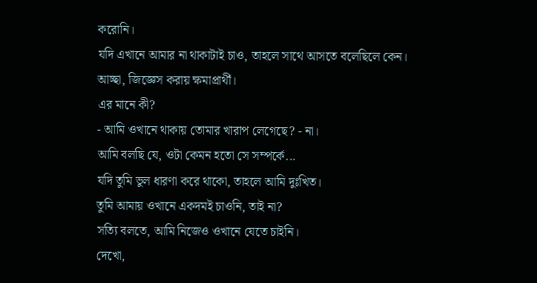করোনি।
যদি এখানে আমার না থাকাটাই চাও, তাহলে সাথে আসতে বলেছিলে কেন।
আচ্ছা, জিজ্ঞেস করায় ক্ষমাপ্রার্থী।
এর মানে কী?
- আমি ওখানে থাকায় তোমার খারাপ লেগেছে? - না।
আমি বলছি যে, ওটা কেমন হতো সে সম্পর্কে...
যদি তুমি ভুল ধারণা করে থাকো, তাহলে আমি দুঃখিত।
তুমি আমায় ওখানে একদমই চাওনি, তাই না?
সত্যি বলতে, আমি নিজেও ওখানে যেতে চাইনি।
দেখো,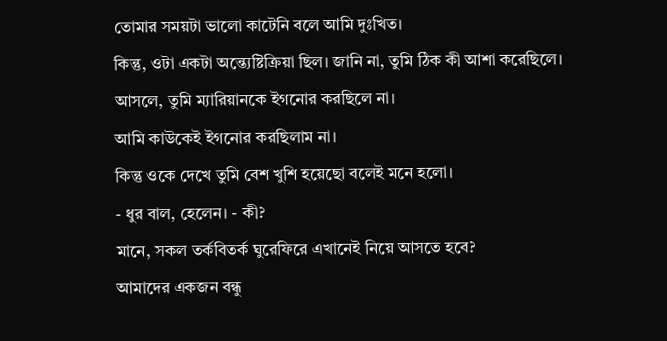তোমার সময়টা ভালো কাটেনি বলে আমি দুঃখিত।
কিন্তু, ওটা একটা অন্ত্যেষ্টিক্রিয়া ছিল। জানি না, তুমি ঠিক কী আশা করেছিলে।
আসলে, তুমি ম্যারিয়ানকে ইগনোর করছিলে না।
আমি কাউকেই ইগনোর করছিলাম না।
কিন্তু ওকে দেখে তুমি বেশ খুশি হয়েছো বলেই মনে হলো।
- ধুর বাল, হেলেন। - কী?
মানে, সকল তর্কবিতর্ক ঘুরেফিরে এখানেই নিয়ে আসতে হবে?
আমাদের একজন বন্ধু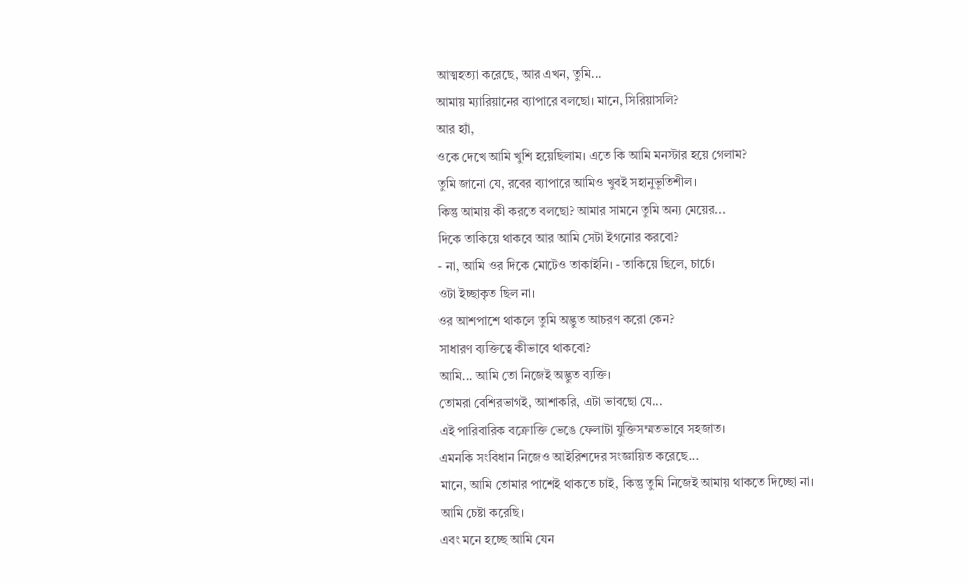আত্মহত্যা করেছে, আর এখন, তুমি...
আমায় ম্যারিয়ানের ব্যাপারে বলছো। মানে, সিরিয়াসলি?
আর হ্যাঁ,
ওকে দেখে আমি খুশি হয়েছিলাম। এতে কি আমি মনস্টার হয়ে গেলাম?
তুমি জানো যে, রবের ব্যাপারে আমিও খুবই সহানুভূতিশীল।
কিন্তু আমায় কী করতে বলছো? আমার সামনে তুমি অন্য মেয়ের...
দিকে তাকিয়ে থাকবে আর আমি সেটা ইগনোর করবো?
- না, আমি ওর দিকে মোটেও তাকাইনি। - তাকিয়ে ছিলে, চার্চে।
ওটা ইচ্ছাকৃত ছিল না।
ওর আশপাশে থাকলে তুমি অদ্ভুত আচরণ করো কেন?
সাধারণ ব্যক্তিত্বে কীভাবে থাকবো?
আমি... আমি তো নিজেই অদ্ভুত ব্যক্তি।
তোমরা বেশিরভাগই, আশাকরি, এটা ভাবছো যে...
এই পারিবারিক বক্রোক্তি ভেঙে ফেলাটা যুক্তিসম্মতভাবে সহজাত।
এমনকি সংবিধান নিজেও আইরিশদের সংজ্ঞায়িত করেছে...
মানে, আমি তোমার পাশেই থাকতে চাই, কিন্তু তুমি নিজেই আমায় থাকতে দিচ্ছো না।
আমি চেষ্টা করেছি।
এবং মনে হচ্ছে আমি যেন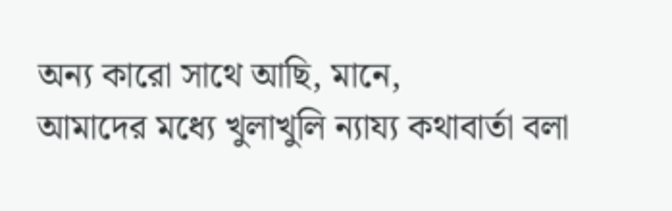অন্য কারো সাথে আছি, মানে,
আমাদের মধ্যে খুলাখুলি ন্যায্য কথাবার্তা বলা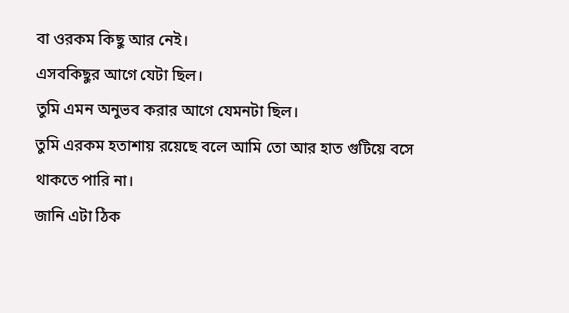বা ওরকম কিছু আর নেই।
এসবকিছুর আগে যেটা ছিল।
তুমি এমন অনুভব করার আগে যেমনটা ছিল।
তুমি এরকম হতাশায় রয়েছে বলে আমি তো আর হাত গুটিয়ে বসে থাকতে পারি না।
জানি এটা ঠিক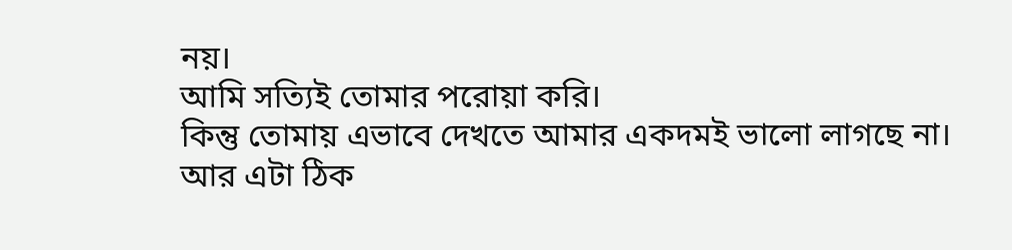নয়।
আমি সত্যিই তোমার পরোয়া করি।
কিন্তু তোমায় এভাবে দেখতে আমার একদমই ভালো লাগছে না।
আর এটা ঠিক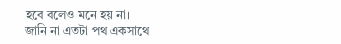হবে বলেও মনে হয় না।
জানি না এতটা পথ একসাথে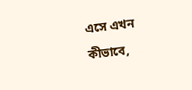এসে এখন কীভাবে,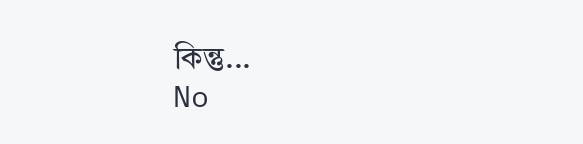কিন্তু...
No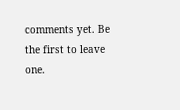comments yet. Be the first to leave one.